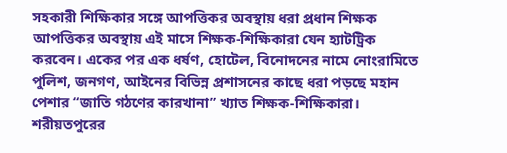সহকারী শিক্ষিকার সঙ্গে আপত্তিকর অবস্থায় ধরা প্রধান শিক্ষক
আপত্তিকর অবস্থায় এই মাসে শিক্ষক-শিক্ষিকারা যেন হ্যাটট্রিক করবেন। একের পর এক ধর্ষণ, হোটেল, বিনোদনের নামে নোংরামিতে পুলিশ, জনগণ, আইনের বিভিন্ন প্রশাসনের কাছে ধরা পড়ছে মহান পেশার “জাতি গঠণের কারখানা” খ্যাত শিক্ষক-শিক্ষিকারা।
শরীয়তপুরের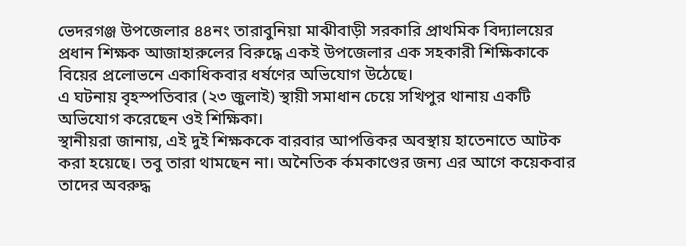ভেদরগঞ্জ উপজেলার ৪৪নং তারাবুনিয়া মাঝীবাড়ী সরকারি প্রাথমিক বিদ্যালয়ের প্রধান শিক্ষক আজাহারুলের বিরুদ্ধে একই উপজেলার এক সহকারী শিক্ষিকাকে বিয়ের প্রলোভনে একাধিকবার ধর্ষণের অভিযোগ উঠেছে।
এ ঘটনায় বৃহস্পতিবার (২৩ জুলাই) স্থায়ী সমাধান চেয়ে সখিপুর থানায় একটি অভিযোগ করেছেন ওই শিক্ষিকা।
স্থানীয়রা জানায়, এই দুই শিক্ষককে বারবার আপত্তিকর অবস্থায় হাতেনাতে আটক করা হয়েছে। তবু তারা থামছেন না। অনৈতিক র্কমকাণ্ডের জন্য এর আগে কয়েকবার তাদের অবরুদ্ধ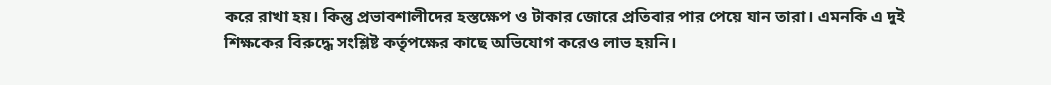করে রাখা হয়। কিন্তু প্রভাবশালীদের হস্তক্ষেপ ও টাকার জোরে প্রতিবার পার পেয়ে যান তারা। এমনকি এ দুই শিক্ষকের বিরুদ্ধে সংশ্লিষ্ট কর্তৃপক্ষের কাছে অভিযোগ করেও লাভ হয়নি।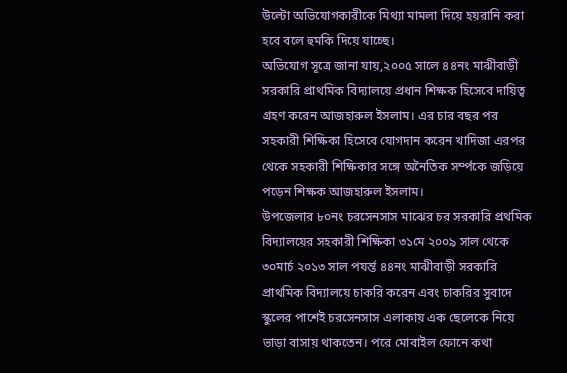উল্টো অভিযোগকারীকে মিথ্যা মামলা দিয়ে হয়রানি করা হবে বলে হুমকি দিয়ে যাচ্ছে।
অভিযোগ সূত্রে জানা যায়,২০০৫ সালে ৪৪নং মাঝীবাড়ী সরকারি প্রাথমিক বিদ্যালয়ে প্রধান শিক্ষক হিসেবে দায়িত্ব গ্রহণ করেন আজহারুল ইসলাম। এর চার বছর পর সহকারী শিক্ষিকা হিসেবে যোগদান করেন খাদিজা এরপর থেকে সহকারী শিক্ষিকার সঙ্গে অনৈতিক সর্ম্পকে জড়িয়ে পড়েন শিক্ষক আজহারুল ইসলাম।
উপজেলার ৮০নং চরসেনসাস মাঝের চর সরকারি প্রথমিক বিদ্যালয়ের সহকারী শিক্ষিকা ৩১মে ২০০৯ সাল থেকে ৩০মার্চ ২০১৩ সাল পযর্ন্ত ৪৪নং মাঝীবাড়ী সরকারি প্রাথমিক বিদ্যালয়ে চাকরি করেন এবং চাকরির সুবাদে স্কুলের পাশেই চরসেনসাস এলাকায় এক ছেলেকে নিয়ে ভাড়া বাসায় থাকতেন। পরে মোবাইল ফোনে কথা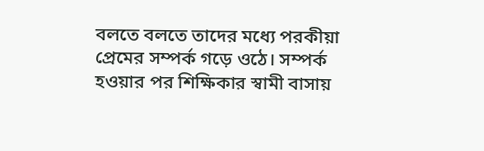বলতে বলতে তাদের মধ্যে পরকীয়া প্রেমের সম্পর্ক গড়ে ওঠে। সম্পর্ক হওয়ার পর শিক্ষিকার স্বামী বাসায়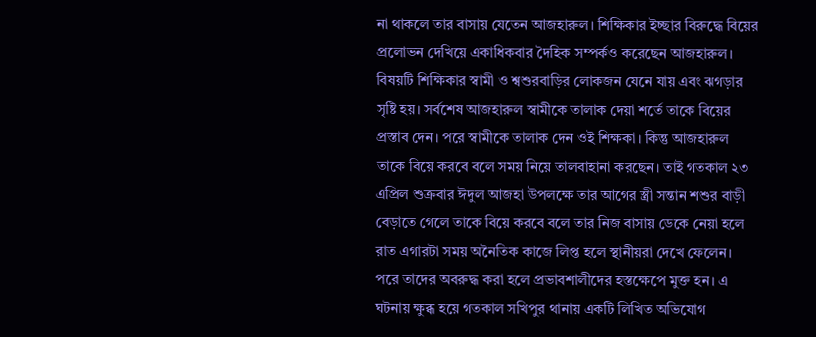না থাকলে তার বাসায় যেতেন আজহারুল। শিক্ষিকার ইচ্ছার বিরুদ্ধে বিয়ের প্রলোভন দেখিয়ে একাধিকবার দৈহিক সম্পর্কও করেছেন আজহারুল। বিষয়টি শিক্ষিকার স্বামী ও শ্বশুরবাড়ির লোকজন যেনে যায় এবং ঝগড়ার সৃষ্টি হয়। সর্বশেষ আজহারুল স্বামীকে তালাক দেয়া শর্তে তাকে বিয়ের প্রস্তাব দেন। পরে স্বামীকে তালাক দেন ওই শিক্ষকা। কিন্তু আজহারুল তাকে বিয়ে করবে বলে সময় নিয়ে তালবাহানা করছেন। তাই গতকাল ২৩ এপ্রিল শুক্রবার ঈদুল আজহা উপলক্ষে তার আগের স্ত্রী সন্তান শশুর বাড়ী বেড়াতে গেলে তাকে বিয়ে করবে বলে তার নিজ বাসায় ডেকে নেয়া হলে রাত এগারটা সময় অনৈতিক কাজে লিপ্ত হলে স্থানীয়রা দেখে ফেলেন। পরে তাদের অবরুদ্ধ করা হলে প্রভাবশালীদের হস্তক্ষেপে মুক্ত হন। এ ঘটনায় ক্ষুব্ধ হয়ে গতকাল সখিপুর থানায় একটি লিখিত অভিযোগ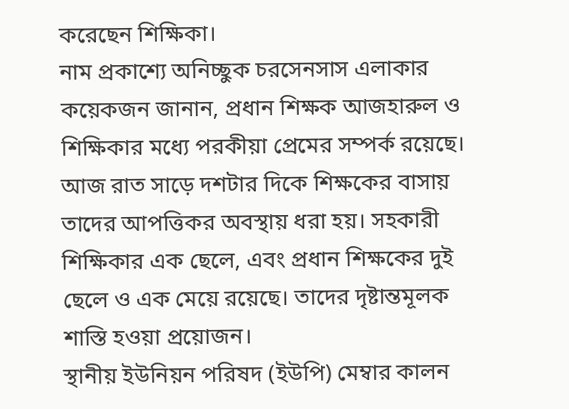করেছেন শিক্ষিকা।
নাম প্রকাশ্যে অনিচ্ছুক চরসেনসাস এলাকার কয়েকজন জানান, প্রধান শিক্ষক আজহারুল ও শিক্ষিকার মধ্যে পরকীয়া প্রেমের সম্পর্ক রয়েছে। আজ রাত সাড়ে দশটার দিকে শিক্ষকের বাসায় তাদের আপত্তিকর অবস্থায় ধরা হয়। সহকারী শিক্ষিকার এক ছেলে, এবং প্রধান শিক্ষকের দুই ছেলে ও এক মেয়ে রয়েছে। তাদের দৃষ্টান্তমূলক শাস্তি হওয়া প্রয়োজন।
স্থানীয় ইউনিয়ন পরিষদ (ইউপি) মেম্বার কালন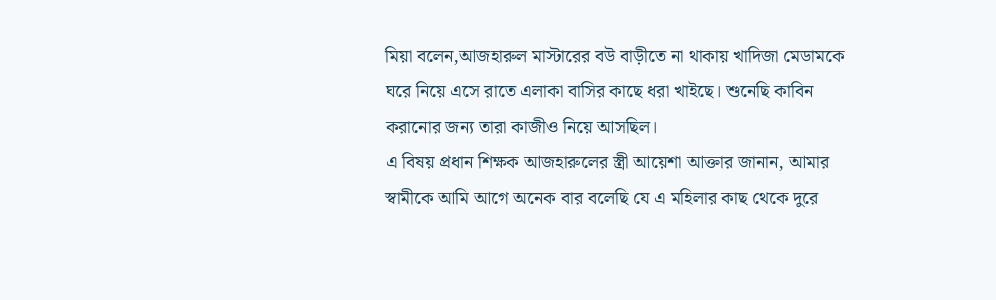মিয়া বলেন,আজহারুল মাস্টারের বউ বাড়ীতে না থাকায় খাদিজা মেডামকে ঘরে নিয়ে এসে রাতে এলাকা বাসির কাছে ধরা খাইছে। শুনেছি কাবিন করানোর জন্য তারা কাজীও নিয়ে আসছিল।
এ বিষয় প্রধান শিক্ষক আজহারুলের স্ত্রী আয়েশা আক্তার জানান, আমার স্বামীকে আমি আগে অনেক বার বলেছি যে এ মহিলার কাছ থেকে দুরে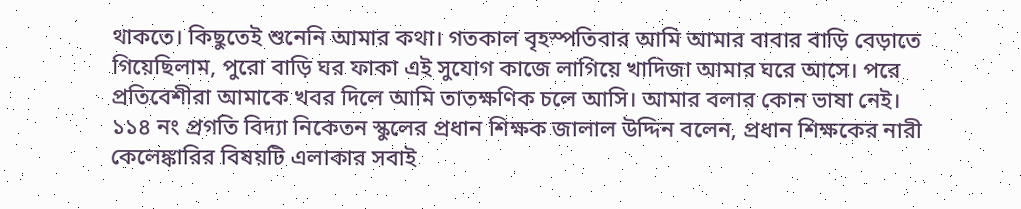থাকতে। কিছুতেই শুনেনি আমার কথা। গতকাল বৃহস্পতিবার আমি আমার বাবার বাড়ি বেড়াতে গিয়েছিলাম, পুরো বাড়ি ঘর ফাকা এই সুযোগ কাজে লাগিয়ে খাদিজা আমার ঘরে আসে। পরে প্রতিবেশীরা আমাকে খবর দিলে আমি তাতক্ষণিক চলে আসি। আমার বলার কোন ভাষা নেই।
১১৪ নং প্রগতি বিদ্যা নিকেতন স্কুলের প্রধান শিক্ষক জালাল উদ্দিন বলেন, প্রধান শিক্ষকের নারী কেলেঙ্কারির বিষয়টি এলাকার সবাই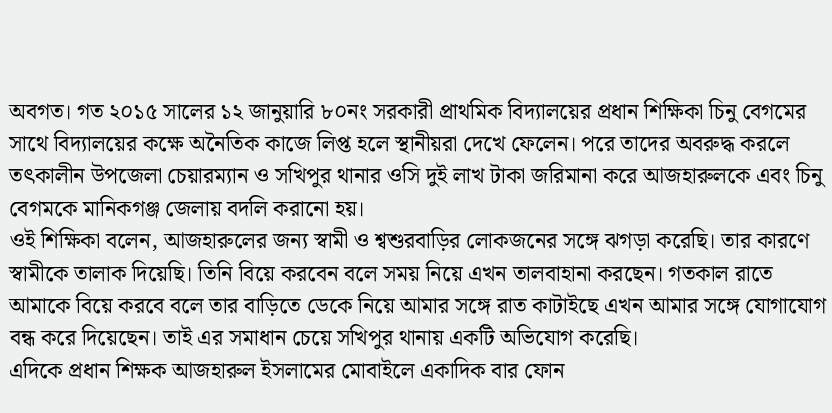অবগত। গত ২০১৫ সালের ১২ জানুয়ারি ৮০নং সরকারী প্রাথমিক বিদ্যালয়ের প্রধান শিক্ষিকা চিনু বেগমের সাথে বিদ্যালয়ের কক্ষে অনৈতিক কাজে লিপ্ত হলে স্থানীয়রা দেখে ফেলেন। পরে তাদের অবরুদ্ধ করলে তৎকালীন উপজেলা চেয়ারম্যান ও সখিপুর থানার ওসি দুই লাখ টাকা জরিমানা করে আজহারুলকে এবং চিনু বেগমকে মানিকগঞ্জ জেলায় বদলি করানো হয়।
ওই শিক্ষিকা বলেন, আজহারুলের জন্য স্বামী ও শ্বশুরবাড়ির লোকজনের সঙ্গে ঝগড়া করেছি। তার কারণে স্বামীকে তালাক দিয়েছি। তিনি বিয়ে করবেন বলে সময় নিয়ে এখন তালবাহানা করছেন। গতকাল রাতে আমাকে বিয়ে করবে বলে তার বাড়িতে ডেকে নিয়ে আমার সঙ্গে রাত কাটাইছে এখন আমার সঙ্গে যোগাযোগ বন্ধ করে দিয়েছেন। তাই এর সমাধান চেয়ে সখিপুর থানায় একটি অভিযোগ করেছি।
এদিকে প্রধান শিক্ষক আজহারুল ইসলামের মোবাইলে একাদিক বার ফোন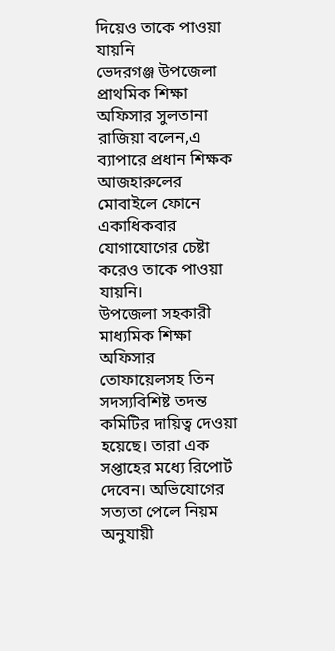দিয়েও তাকে পাওয়া যায়নি
ভেদরগঞ্জ উপজেলা প্রাথমিক শিক্ষা অফিসার সুলতানা রাজিয়া বলেন,এ ব্যাপারে প্রধান শিক্ষক আজহারুলের মোবাইলে ফোনে একাধিকবার যোগাযোগের চেষ্টা করেও তাকে পাওয়া যায়নি।
উপজেলা সহকারী মাধ্যমিক শিক্ষা অফিসার তোফায়েলসহ তিন সদস্যবিশিষ্ট তদন্ত কমিটির দায়িত্ব দেওয়া হয়েছে। তারা এক সপ্তাহের মধ্যে রিপোর্ট দেবেন। অভিযোগের সত্যতা পেলে নিয়ম অনুযায়ী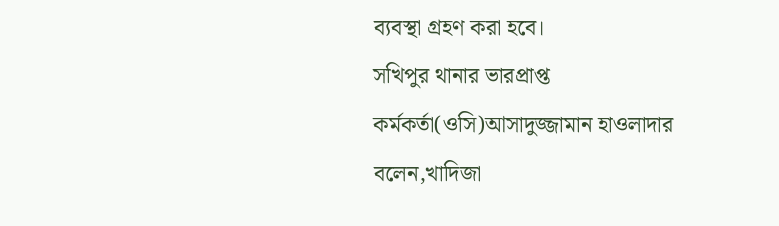ব্যবস্থা গ্রহণ করা হবে।
সখিপুর থানার ভারপ্রাপ্ত কর্মকর্তা(ওসি)আসাদুজ্জামান হাওলাদার বলেন,খাদিজা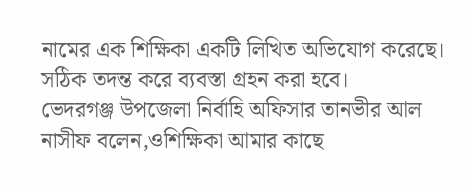নামের এক শিক্ষিকা একটি লিখিত অভিযোগ করেছে। সঠিক তদন্ত করে ব্যবস্তা গ্রহন করা হবে।
ভেদরগঞ্জ উপজেলা নির্বাহি অফিসার তানভীর আল নাসীফ বলেন,ওশিক্ষিকা আমার কাছে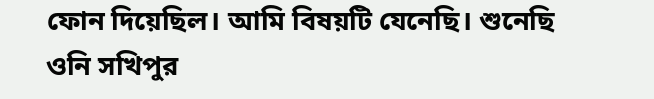ফোন দিয়েছিল। আমি বিষয়টি যেনেছি। শুনেছি ওনি সখিপুর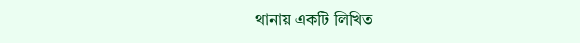থানায় একটি লিখিত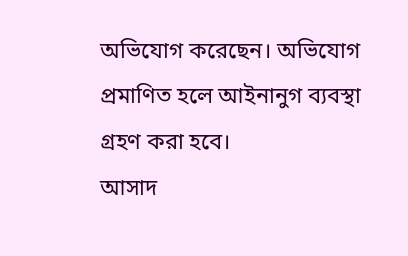অভিযোগ করেছেন। অভিযোগ প্রমাণিত হলে আইনানুগ ব্যবস্থা গ্রহণ করা হবে।
আসাদ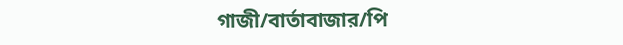গাজী/বার্তাবাজার/পি